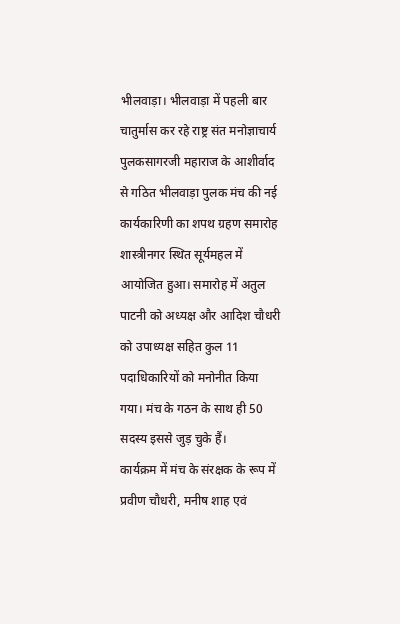भीलवाड़ा। भीलवाड़ा में पहली बार चातुर्मास कर रहे राष्ट्र संत मनोज्ञाचार्य पुलकसागरजी महाराज के आशीर्वाद से गठित भीलवाड़ा पुलक मंच की नई कार्यकारिणी का शपथ ग्रहण समारोह शास्त्रीनगर स्थित सूर्यमहल में आयोजित हुआ। समारोह में अतुल पाटनी को अध्यक्ष और आदिश चौधरी को उपाध्यक्ष सहित कुल 11 पदाधिकारियों को मनोनीत किया गया। मंच के गठन के साथ ही 50 सदस्य इससे जुड़ चुके हैं।
कार्यक्रम में मंच के संरक्षक के रूप में प्रवीण चौधरी, मनीष शाह एवं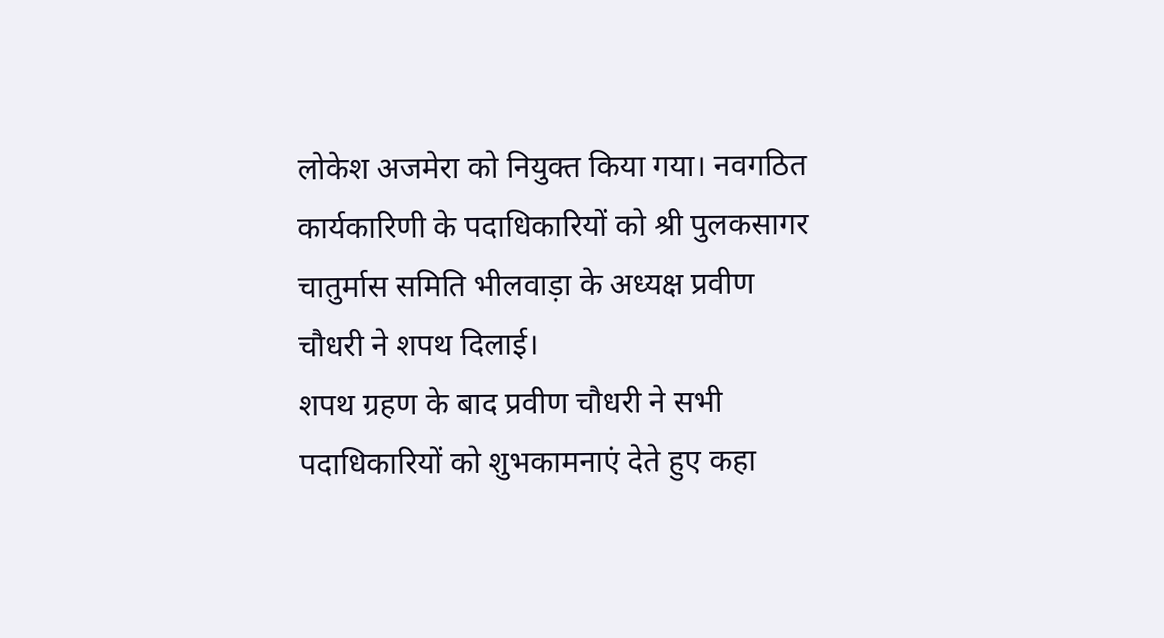लोकेश अजमेरा को नियुक्त किया गया। नवगठित कार्यकारिणी के पदाधिकारियों को श्री पुलकसागर चातुर्मास समिति भीलवाड़ा के अध्यक्ष प्रवीण चौधरी ने शपथ दिलाई।
शपथ ग्रहण के बाद प्रवीण चौधरी ने सभी पदाधिकारियों को शुभकामनाएं देते हुए कहा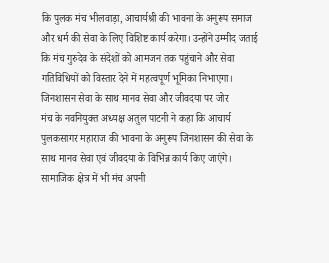कि पुलक मंच भीलवाड़ा, आचार्यश्री की भावना के अनुरूप समाज और धर्म की सेवा के लिए विशिष्ट कार्य करेगा। उन्होंने उम्मीद जताई कि मंच गुरुदेव के संदेशों को आमजन तक पहुंचाने और सेवा गतिविधियों को विस्तार देने में महत्वपूर्ण भूमिका निभाएगा।
जिनशासन सेवा के साथ मानव सेवा और जीवदया पर जोर
मंच के नवनियुक्त अध्यक्ष अतुल पाटनी ने कहा कि आचार्य पुलकसागर महाराज की भावना के अनुरूप जिनशासन की सेवा के साथ मानव सेवा एवं जीवदया के विभिन्न कार्य किए जाएंगे। सामाजिक क्षेत्र में भी मंच अपनी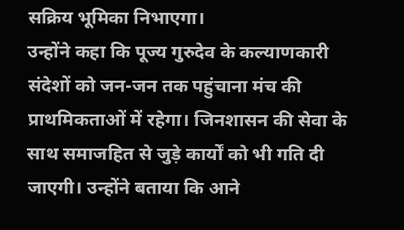सक्रिय भूमिका निभाएगा।
उन्होंने कहा कि पूज्य गुरुदेव के कल्याणकारी संदेशों को जन-जन तक पहुंचाना मंच की प्राथमिकताओं में रहेगा। जिनशासन की सेवा के साथ समाजहित से जुड़े कार्यों को भी गति दी जाएगी। उन्होंने बताया कि आने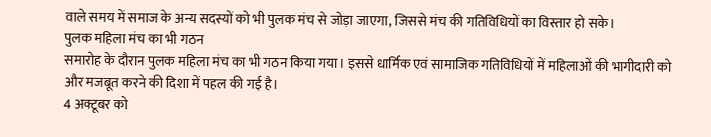वाले समय में समाज के अन्य सदस्यों को भी पुलक मंच से जोड़ा जाएगा, जिससे मंच की गतिविधियों का विस्तार हो सके।
पुलक महिला मंच का भी गठन
समारोह के दौरान पुलक महिला मंच का भी गठन किया गया। इससे धार्मिक एवं सामाजिक गतिविधियों में महिलाओं की भागीदारी को और मजबूत करने की दिशा में पहल की गई है।
4 अक्टूबर को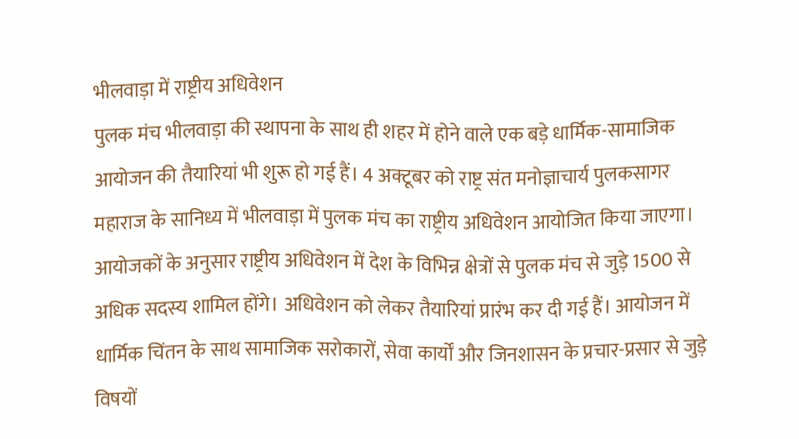भीलवाड़ा में राष्ट्रीय अधिवेशन
पुलक मंच भीलवाड़ा की स्थापना के साथ ही शहर में होने वाले एक बड़े धार्मिक-सामाजिक आयोजन की तैयारियां भी शुरू हो गई हैं। 4 अक्टूबर को राष्ट्र संत मनोज्ञाचार्य पुलकसागर महाराज के सानिध्य में भीलवाड़ा में पुलक मंच का राष्ट्रीय अधिवेशन आयोजित किया जाएगा।
आयोजकों के अनुसार राष्ट्रीय अधिवेशन में देश के विभिन्न क्षेत्रों से पुलक मंच से जुड़े 1500 से अधिक सदस्य शामिल होंगे। अधिवेशन को लेकर तैयारियां प्रारंभ कर दी गई हैं। आयोजन में धार्मिक चिंतन के साथ सामाजिक सरोकारों, सेवा कार्यों और जिनशासन के प्रचार-प्रसार से जुड़े विषयों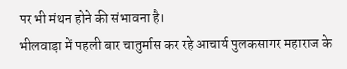पर भी मंथन होने की संभावना है।
भीलवाड़ा में पहली बार चातुर्मास कर रहे आचार्य पुलकसागर महाराज के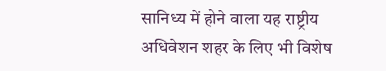सानिध्य में होने वाला यह राष्ट्रीय अधिवेशन शहर के लिए भी विशेष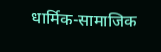धार्मिक-सामाजिक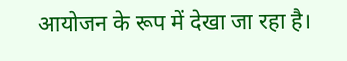आयोजन के रूप में देखा जा रहा है।